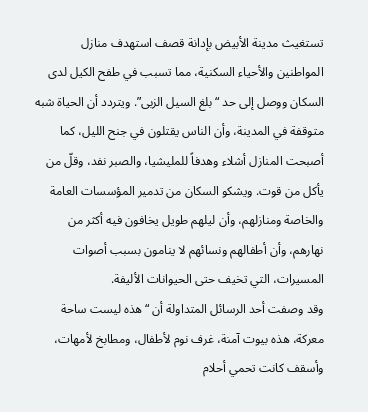تستغيث مدينة الأبيض بإدانة قصف استهدف منازل المواطنين والأحياء السكنية، مما تسبب في طفح الكيل لدى السكان ووصل إلى حد “بلغ السيل الزبى”. ويتردد أن الحياة شبه متوقفة في المدينة، وأن الناس يقتلون في جنح الليل، كما أصبحت المنازل أشلاء وهدفاً للمليشيا، والصبر نفد، وقلّ من يأكل من قوت. ويشكو السكان من تدمير المؤسسات العامة والخاصة ومنازلهم، وأن ليلهم طويل يخافون فيه أكثر من نهارهم، وأن أطفالهم ونسائهم لا ينامون بسبب أصوات المسيرات، التي تخيف حتى الحيوانات الأليفة.
وقد وصفت أحد الرسائل المتداولة أن “هذه ليست ساحة معركة، هذه بيوت آمنة، غرف نوم لأطفال، ومطابخ لأمهات، وأسقف كانت تحمي أحلام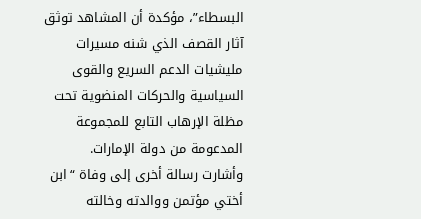البسطاء”، مؤكدة أن المشاهد توثق آثار القصف الذي شنه مسيرات مليشيات الدعم السريع والقوى السياسية والحركات المنضوية تحت مظلة الإرهاب التابع للمجموعة المدعومة من دولة الإمارات.
وأشارت رسالة أخرى إلى وفاة “ابن أختي مؤتمن ووالدته وخالته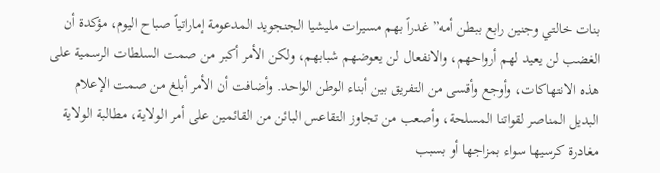بنات خالتي وجنين رابع ببطن أمه” غدراً بهم مسيرات مليشيا الجنجويد المدعومة إماراتياً صباح اليوم، مؤكدة أن الغضب لن يعيد لهم أرواحهم، والانفعال لن يعوضهم شبابهم، ولكن الأمر أكبر من صمت السلطات الرسمية على هذه الانتهاكات، وأوجع وأقسى من التفريق بين أبناء الوطن الواحد. وأضافت أن الأمر أبلغ من صمت الإعلام البديل المناصر لقواتنا المسلحة، وأصعب من تجاوز التقاعس البائن من القائمين على أمر الولاية، مطالبة الولاية مغادرة كرسيها سواء بمزاجها أو بسبب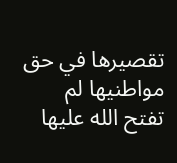تقصيرها في حق مواطنيها لم تفتح الله عليها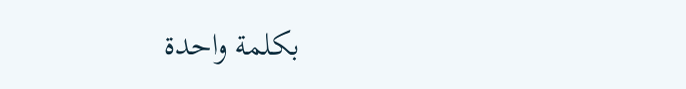بكلمة واحدة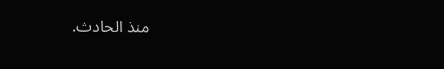منذ الحادث.